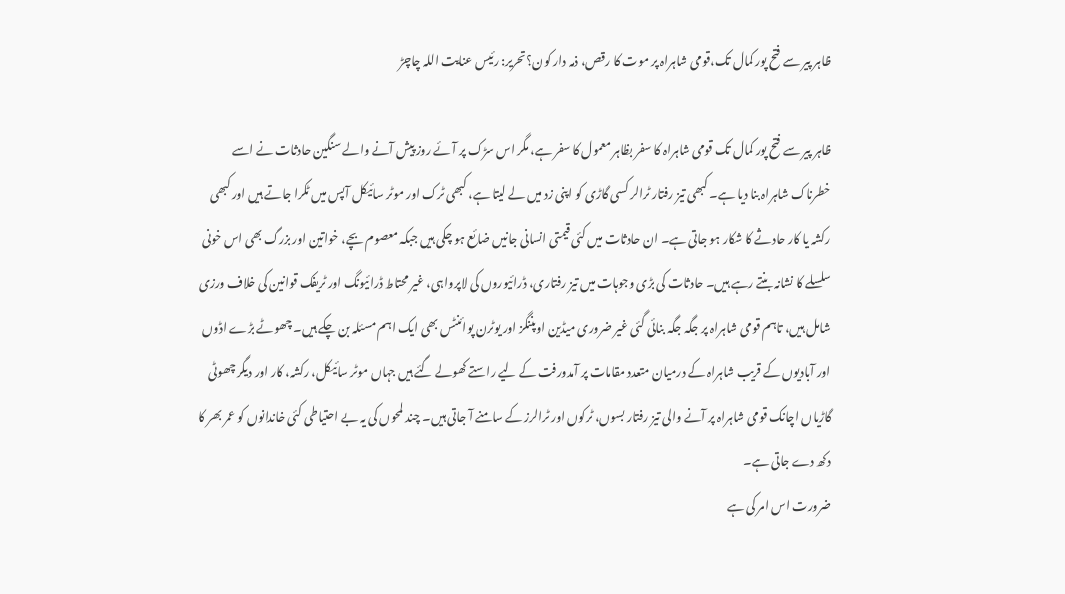ظاہر پیر سے فتح پور کمال تک،قومی شاہراہ پر موت کا رقص، ذمہ دار کون؟تحریر: رئیس عنایت اللہ چاچڑ

ظاہر پیر سے فتح پور کمال تک قومی شاہراہ کا سفر بظاہر معمول کا سفر ہے، مگر اس سڑک پر آئے روز پیش آنے والے سنگین حادثات نے اسے خطرناک شاہراہ بنا دیا ہے۔ کبھی تیز رفتار ٹرالر کسی گاڑی کو اپنی زد میں لے لیتا ہے، کبھی ٹرک اور موٹر سائیکل آپس میں ٹکرا جاتے ہیں اور کبھی رکشہ یا کار حادثے کا شکار ہو جاتی ہے۔ ان حادثات میں کئی قیمتی انسانی جانیں ضائع ہو چکی ہیں جبکہ معصوم بچے، خواتین اور بزرگ بھی اس خونی سلسلے کا نشانہ بنتے رہے ہیں۔ حادثات کی بڑی وجوہات میں تیز رفتاری، ڈرائیوروں کی لاپرواہی، غیر محتاط ڈرائیونگ اور ٹریفک قوانین کی خلاف ورزی شامل ہیں، تاہم قومی شاہراہ پر جگہ جگہ بنائی گئی غیر ضروری میڈین اوپننگز اور یوٹرن پوائنٹس بھی ایک اہم مسئلہ بن چکے ہیں۔ چھوٹے بڑے اڈوں اور آبادیوں کے قریب شاہراہ کے درمیان متعدد مقامات پر آمدورفت کے لیے راستے کھولے گئے ہیں جہاں موٹر سائیکل، رکشہ، کار اور دیگر چھوٹی گاڑیاں اچانک قومی شاہراہ پر آنے والی تیز رفتار بسوں، ٹرکوں اور ٹرالرز کے سامنے آ جاتی ہیں۔ چند لمحوں کی یہ بے احتیاطی کئی خاندانوں کو عمر بھر کا دکھ دے جاتی ہے۔
ضرورت اس امر کی ہے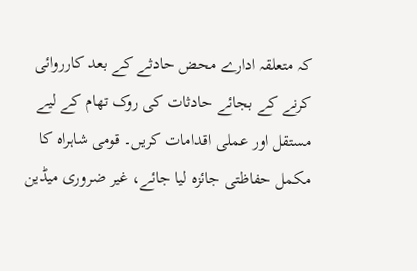کہ متعلقہ ادارے محض حادثے کے بعد کارروائی کرنے کے بجائے حادثات کی روک تھام کے لیے مستقل اور عملی اقدامات کریں۔ قومی شاہراہ کا مکمل حفاظتی جائزہ لیا جائے، غیر ضروری میڈین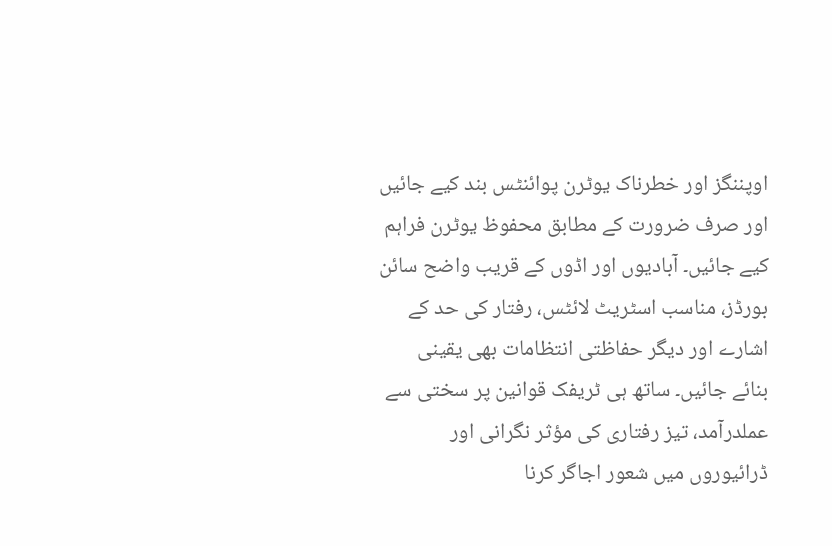اوپننگز اور خطرناک یوٹرن پوائنٹس بند کیے جائیں اور صرف ضرورت کے مطابق محفوظ یوٹرن فراہم کیے جائیں۔ آبادیوں اور اڈوں کے قریب واضح سائن بورڈز، مناسب اسٹریٹ لائٹس، رفتار کی حد کے اشارے اور دیگر حفاظتی انتظامات بھی یقینی بنائے جائیں۔ ساتھ ہی ٹریفک قوانین پر سختی سے عملدرآمد، تیز رفتاری کی مؤثر نگرانی اور ڈرائیوروں میں شعور اجاگر کرنا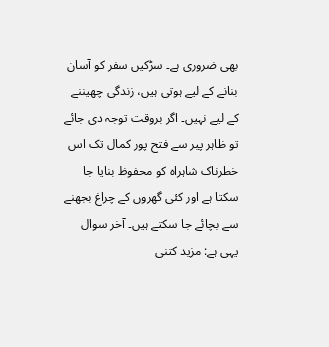بھی ضروری ہے۔ سڑکیں سفر کو آسان بنانے کے لیے ہوتی ہیں، زندگی چھیننے کے لیے نہیں۔ اگر بروقت توجہ دی جائے تو ظاہر پیر سے فتح پور کمال تک اس خطرناک شاہراہ کو محفوظ بنایا جا سکتا ہے اور کئی گھروں کے چراغ بجھنے سے بچائے جا سکتے ہیں۔ آخر سوال یہی ہے: مزید کتنی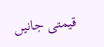قیمتی جانیں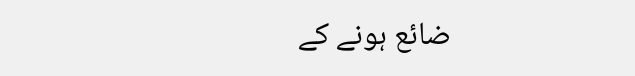ضائع ہونے کے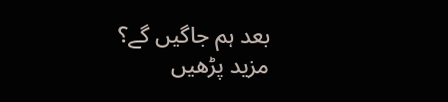بعد ہم جاگیں گے؟
مزید پڑھیں